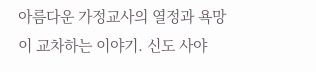아름다운 가정교사의 열정과 욕망이 교차하는 이야기. 신도 사야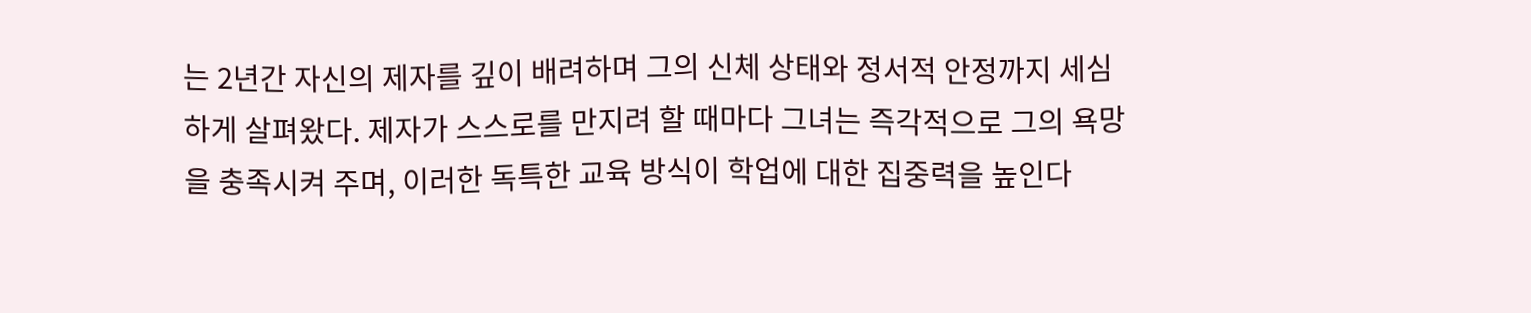는 2년간 자신의 제자를 깊이 배려하며 그의 신체 상태와 정서적 안정까지 세심하게 살펴왔다. 제자가 스스로를 만지려 할 때마다 그녀는 즉각적으로 그의 욕망을 충족시켜 주며, 이러한 독특한 교육 방식이 학업에 대한 집중력을 높인다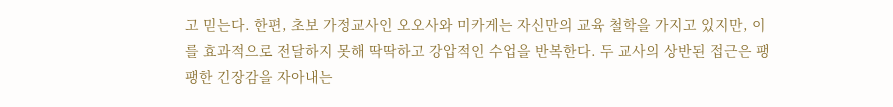고 믿는다. 한편, 초보 가정교사인 오오사와 미카게는 자신만의 교육 철학을 가지고 있지만, 이를 효과적으로 전달하지 못해 딱딱하고 강압적인 수업을 반복한다. 두 교사의 상반된 접근은 팽팽한 긴장감을 자아내는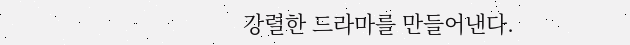강렬한 드라마를 만들어낸다.